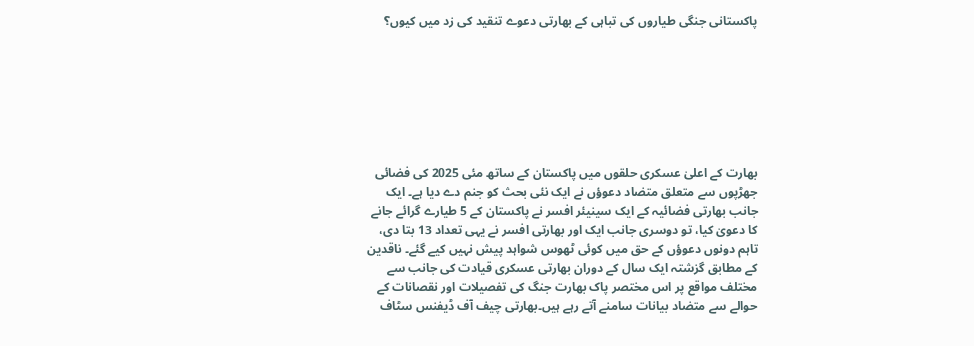پاکستانی جنگی طیاروں کی تباہی کے بھارتی دعوے تنقید کی زد میں کیوں؟







بھارت کے اعلیٰ عسکری حلقوں میں پاکستان کے ساتھ مئی 2025 کی فضائی جھڑپوں سے متعلق متضاد دعوؤں نے ایک نئی بحث کو جنم دے دیا ہے۔ ایک جانب بھارتی فضائیہ کے ایک سینیئر افسر نے پاکستان کے 5 طیارے گرائے جانے کا دعویٰ کیا، تو دوسری جانب ایک اور بھارتی افسر نے یہی تعداد 13 بتا دی، تاہم دونوں دعوؤں کے حق میں کوئی ٹھوس شواہد پیش نہیں کیے گئے۔ ناقدین کے مطابق گزشتہ ایک سال کے دوران بھارتی عسکری قیادت کی جانب سے مختلف مواقع پر اس مختصر پاک بھارت جنگ کی تفصیلات اور نقصانات کے حوالے سے متضاد بیانات سامنے آتے رہے ہیں۔بھارتی چیف آف ڈیفنس سٹاف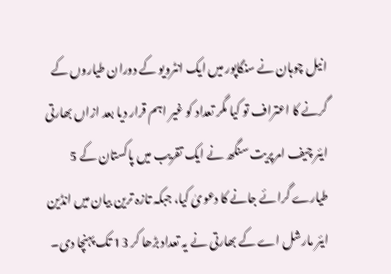انیل چوہان نے سنگاپور میں ایک انٹرویو کے دوران طیاروں کے گرنے کا اعتراف تو کیا مگر تعداد کو غیر اہم قرار دیا بعد ازاں بھارتی ایئر چیف امرپریت سنگھ نے ایک تقریب میں پاکستان کے 5 طیارے گرائے جانے کا دعویٰ کیا، جبکہ تازہ ترین بیان میں انڈین ایئر مارشل اے کے بھارتی نے یہ تعداد بڑھا کر 13 تک پہنچا دی۔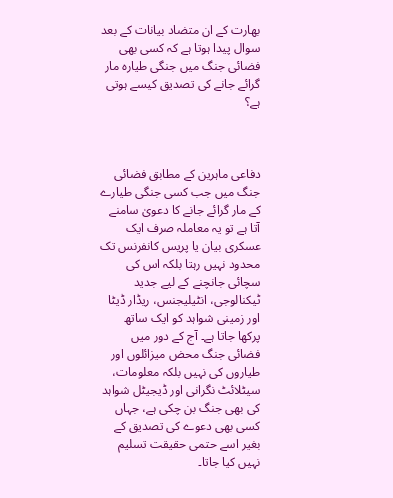بھارت کے ان متضاد بیانات کے بعد سوال پیدا ہوتا ہے کہ کسی بھی فضائی جنگ میں جنگی طیارہ مار گرائے جانے کی تصدیق کیسے ہوتی ہے؟



دفاعی ماہرین کے مطابق فضائی جنگ میں جب کسی جنگی طیارے کے مار گرائے جانے کا دعویٰ سامنے آتا ہے تو یہ معاملہ صرف ایک عسکری بیان یا پریس کانفرنس تک محدود نہیں رہتا بلکہ اس کی سچائی جانچنے کے لیے جدید ٹیکنالوجی، انٹیلیجنس، ریڈار ڈیٹا اور زمینی شواہد کو ایک ساتھ پرکھا جاتا ہے۔ آج کے دور میں فضائی جنگ محض میزائلوں اور طیاروں کی نہیں بلکہ معلومات، سیٹلائٹ نگرانی اور ڈیجیٹل شواہد کی بھی جنگ بن چکی ہے، جہاں کسی بھی دعوے کی تصدیق کے بغیر اسے حتمی حقیقت تسلیم نہیں کیا جاتا۔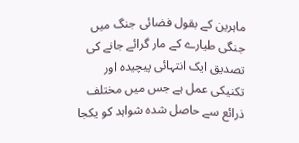ماہرین کے بقول فضائی جنگ میں جنگی طیارے کے مار گرائے جانے کی تصدیق ایک انتہائی پیچیدہ اور تکنیکی عمل ہے جس میں مختلف ذرائع سے حاصل شدہ شواہد کو یکجا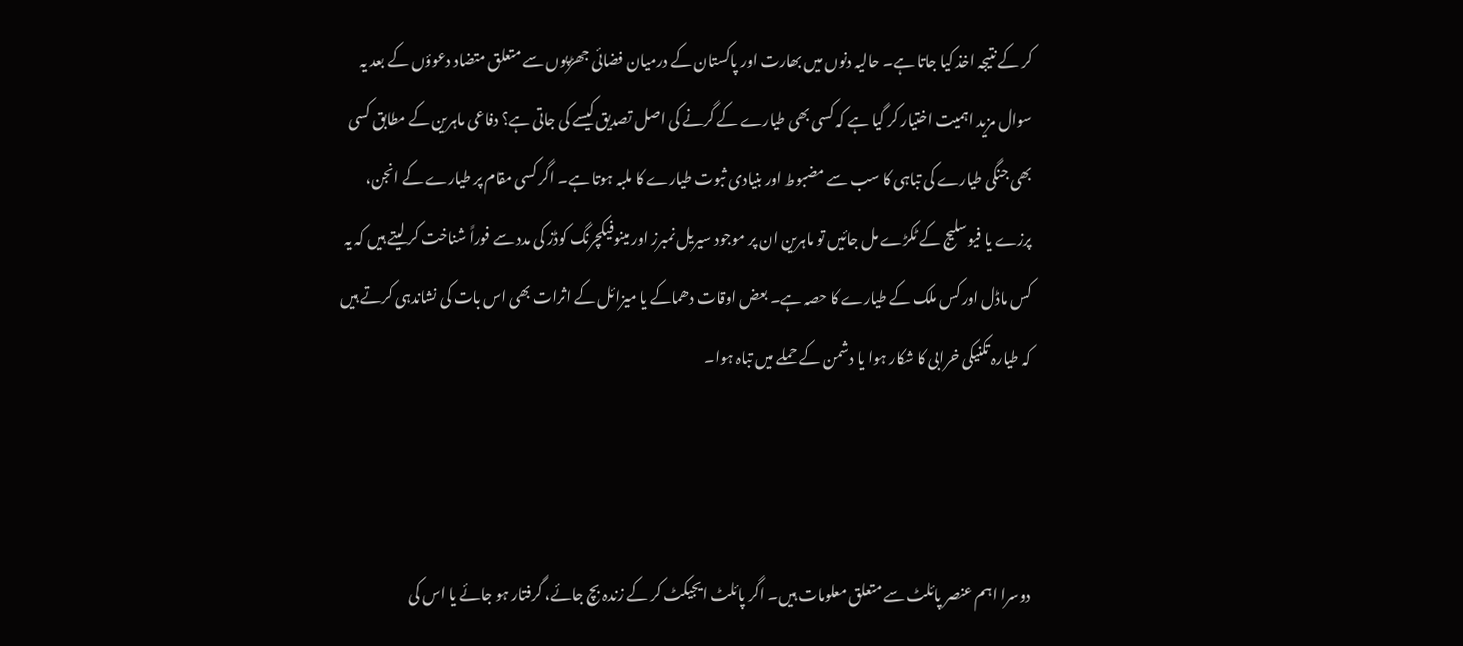کر کے نتیجہ اخذ کیا جاتا ہے۔ حالیہ دنوں میں بھارت اور پاکستان کے درمیان فضائی جھڑپوں سے متعلق متضاد دعوؤں کے بعد یہ سوال مزید اہمیت اختیار کر گیا ہے کہ کسی بھی طیارے کے گرنے کی اصل تصدیق کیسے کی جاتی ہے؟ دفاعی ماہرین کے مطابق کسی بھی جنگی طیارے کی تباہی کا سب سے مضبوط اور بنیادی ثبوت طیارے کا ملبہ ہوتا ہے۔ اگر کسی مقام پر طیارے کے انجن، پرزے یا فیوسلیج کے ٹکڑے مل جائیں تو ماہرین ان پر موجود سیریل نمبرز اور مینوفیکچرنگ کوڈز کی مدد سے فوراً شناخت کر لیتے ہیں کہ یہ کس ماڈل اور کس ملک کے طیارے کا حصہ ہے۔ بعض اوقات دھماکے یا میزائل کے اثرات بھی اس بات کی نشاندہی کرتے ہیں کہ طیارہ تکنیکی خرابی کا شکار ہوا یا دشمن کے حملے میں تباہ ہوا۔



دوسرا اہم عنصر پائلٹ سے متعلق معلومات ہیں۔ اگر پائلٹ ایجیکٹ کر کے زندہ بچ جائے، گرفتار ہو جائے یا اس کی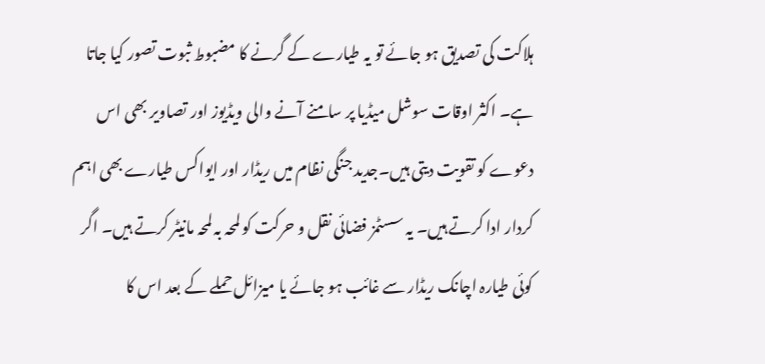ہلاکت کی تصدیق ہو جائے تو یہ طیارے کے گرنے کا مضبوط ثبوت تصور کیا جاتا ہے۔ اکثر اوقات سوشل میڈیا پر سامنے آنے والی ویڈیوز اور تصاویر بھی اس دعوے کو تقویت دیتی ہیں۔جدید جنگی نظام میں ریڈار اور ایواکس طیارے بھی اہم کردار ادا کرتے ہیں۔ یہ سسٹمز فضائی نقل و حرکت کو لمحہ بہ لمحہ مانیٹر کرتے ہیں۔ اگر کوئی طیارہ اچانک ریڈار سے غائب ہو جائے یا میزائل حملے کے بعد اس کا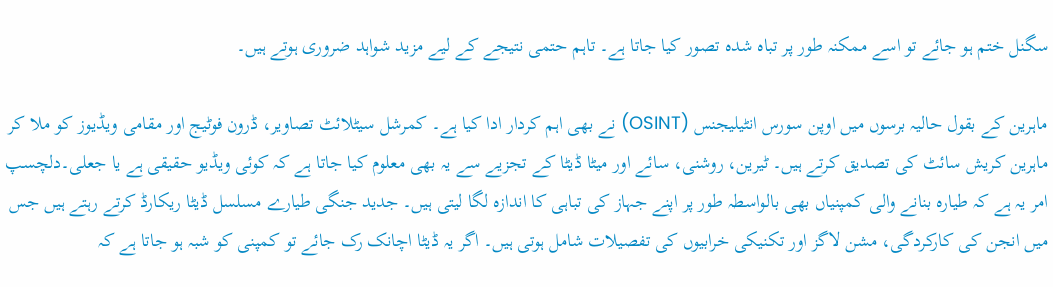سگنل ختم ہو جائے تو اسے ممکنہ طور پر تباہ شدہ تصور کیا جاتا ہے۔ تاہم حتمی نتیجے کے لیے مزید شواہد ضروری ہوتے ہیں۔

ماہرین کے بقول حالیہ برسوں میں اوپن سورس انٹیلیجنس (OSINT) نے بھی اہم کردار ادا کیا ہے۔ کمرشل سیٹلائٹ تصاویر، ڈرون فوٹیج اور مقامی ویڈیوز کو ملا کر ماہرین کریش سائٹ کی تصدیق کرتے ہیں۔ ٹیرین، روشنی، سائے اور میٹا ڈیٹا کے تجزیے سے یہ بھی معلوم کیا جاتا ہے کہ کوئی ویڈیو حقیقی ہے یا جعلی۔دلچسپ امر یہ ہے کہ طیارہ بنانے والی کمپنیاں بھی بالواسطہ طور پر اپنے جہاز کی تباہی کا اندازہ لگا لیتی ہیں۔ جدید جنگی طیارے مسلسل ڈیٹا ریکارڈ کرتے رہتے ہیں جس میں انجن کی کارکردگی، مشن لاگز اور تکنیکی خرابیوں کی تفصیلات شامل ہوتی ہیں۔ اگر یہ ڈیٹا اچانک رک جائے تو کمپنی کو شبہ ہو جاتا ہے کہ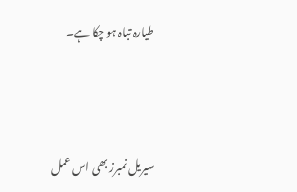طیارہ تباہ ہو چکا ہے۔



سیریل نمبرز بھی اس عمل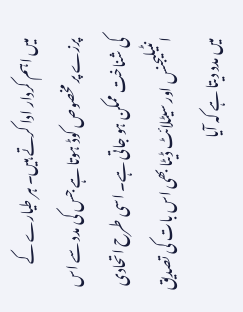میں اہم کردار ادا کرتے ہیں۔ ہر طیارے کے پرزے پر مخصوص کوڈ ہوتا ہے جس کی مدد سے اس کی شناخت ممکن ہو جاتی ہے۔ اسی طرح اتحادی انٹیلیجنس اور سیٹلائٹ ڈیٹا بھی اس بات کی تصدیق میں مدد دیتا ہے کہ آیا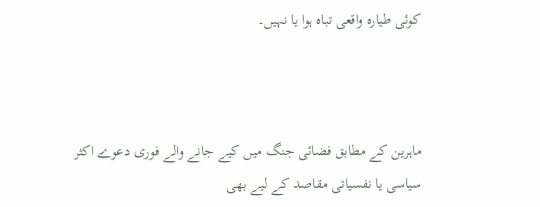کوئی طیارہ واقعی تباہ ہوا یا نہیں۔



ماہرین کے مطابق فضائی جنگ میں کیے جانے والے فوری دعوے اکثر سیاسی یا نفسیاتی مقاصد کے لیے بھی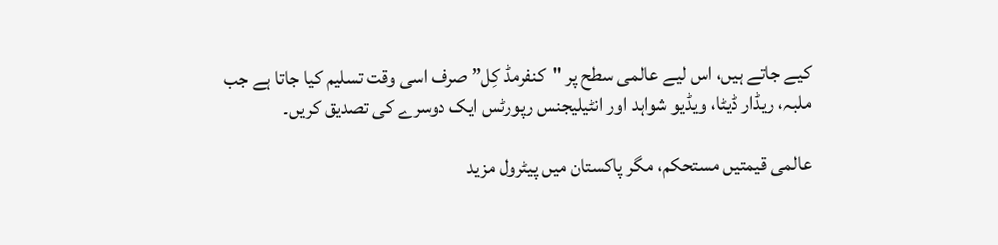کیے جاتے ہیں، اس لیے عالمی سطح پر "کنفرمڈ کِل” صرف اسی وقت تسلیم کیا جاتا ہے جب ملبہ، ریڈار ڈیٹا، ویڈیو شواہد اور انٹیلیجنس رپورٹس ایک دوسرے کی تصدیق کریں۔

عالمی قیمتیں مستحکم، مگر پاکستان میں پیٹرول مزید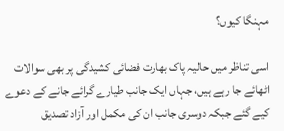مہنگا کیوں؟

اسی تناظر میں حالیہ پاک بھارت فضائی کشیدگی پر بھی سوالات اٹھائے جا رہے ہیں، جہاں ایک جانب طیارے گرائے جانے کے دعوے کیے گئے جبکہ دوسری جانب ان کی مکمل اور آزاد تصدیق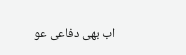اب بھی دفاعی عو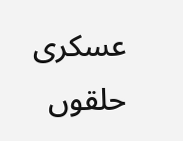عسکری حلقوں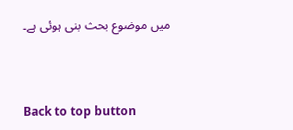میں موضوع بحث بنی ہوئی ہے۔



Back to top button